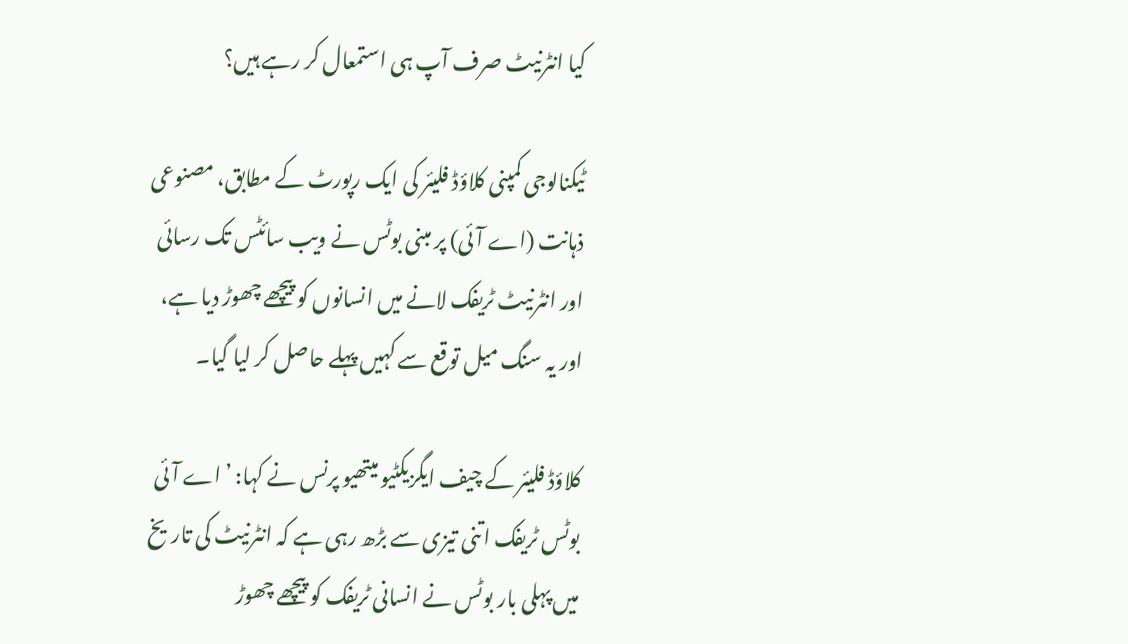کیا انٹرنیٹ صرف آپ ہی استمعال کر رہے ہیں؟

ٹیکنالوجی کمپنی کلاؤڈ فلیئر کی ایک رپورٹ کے مطابق، مصنوعی ذہانت (اے آئی) پر مبنی بوٹس نے ویب سائٹس تک رسائی اور انٹرنیٹ ٹریفک لانے میں انسانوں کو پیچھے چھوڑ دیا ہے، اور یہ سنگ میل توقع سے کہیں پہلے حاصل کر لیا گیا۔

کلاؤڈ فلیئر کے چیف ایگزیکٹیو میتھیو پرنس نے کہا: ’اے آئی بوٹس ٹریفک اتنی تیزی سے بڑھ رہی ہے کہ انٹرنیٹ کی تاریخ میں پہلی بار بوٹس نے انسانی ٹریفک کو پیچھے چھوڑ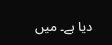دیا ہے۔ میں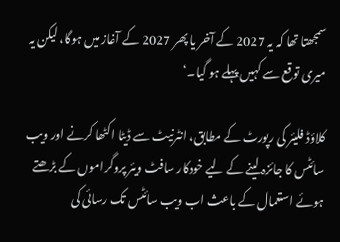سمجھتا تھا کہ یہ 2027 کے آخر یا پھر 2027 کے آغاز میں ہوگا، لیکن یہ میری توقع سے کہیں پہلے ہو گیا۔‘

کلاؤڈ فلیئر کی رپورٹ کے مطابق، انٹرنیٹ سے ڈیٹا اکٹھا کرنے اور ویب سائٹس کا جائزہ لینے کے لیے خودکار سافٹ ویئر پروگراموں کے بڑھتے ہوئے استعمال کے باعث اب ویب سائٹس تک رسائی کی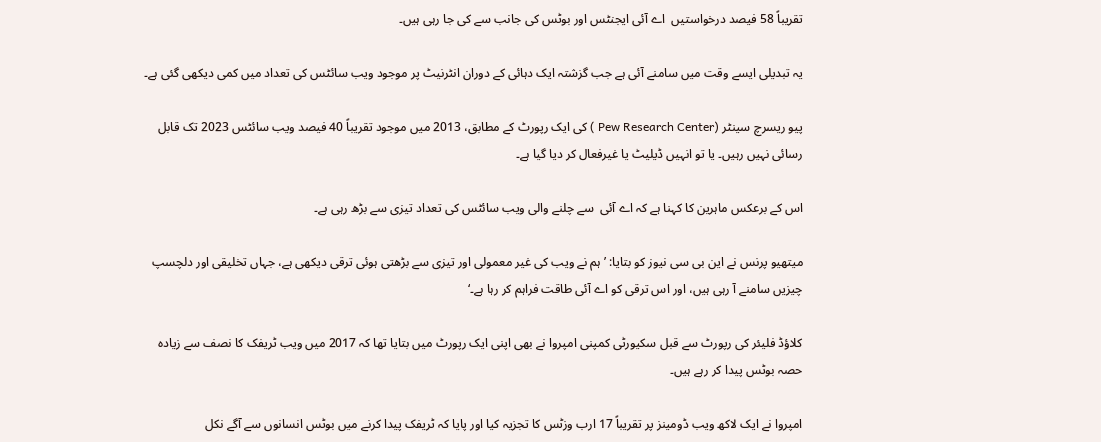تقریباً 58 فیصد درخواستیں  اے آئی ایجنٹس اور بوٹس کی جانب سے کی جا رہی ہیں۔

یہ تبدیلی ایسے وقت میں سامنے آئی ہے جب گزشتہ ایک دہائی کے دوران انٹرنیٹ پر موجود ویب سائٹس کی تعداد میں کمی دیکھی گئی ہے۔

پیو ریسرچ سینٹر (Pew Research Center ) کی ایک رپورٹ کے مطابق، 2013 میں موجود تقریباً 40 فیصد ویب سائٹس 2023 تک قابل رسائی نہیں رہیں۔ یا تو انہیں ڈیلیٹ یا غیرفعال کر دیا گیا ہے۔

اس کے برعکس ماہرین کا کہنا ہے کہ اے آئی  سے چلنے والی ویب سائٹس کی تعداد تیزی سے بڑھ رہی ہے۔

میتھیو پرنس نے این بی سی نیوز کو بتایا: ’ہم نے ویب کی غیر معمولی اور تیزی سے بڑھتی ہوئی ترقی دیکھی ہے، جہاں تخلیقی اور دلچسپ چیزیں سامنے آ رہی ہیں، اور اس ترقی کو اے آئی طاقت فراہم کر رہا ہے۔‘

کلاؤڈ فلیئر کی رپورٹ سے قبل سکیورٹی کمپنی امپروا نے بھی اپنی ایک رپورٹ میں بتایا تھا کہ 2017 میں ویب ٹریفک کا نصف سے زیادہ حصہ بوٹس پیدا کر رہے ہیں۔

امپروا نے ایک لاکھ ویب ڈومینز پر تقریباً 17 ارب وزٹس کا تجزیہ کیا اور پایا کہ ٹریفک پیدا کرنے میں بوٹس انسانوں سے آگے نکل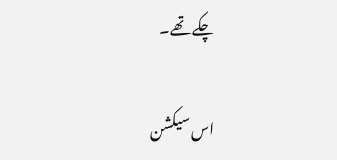چکے تھے۔

اس سیکشن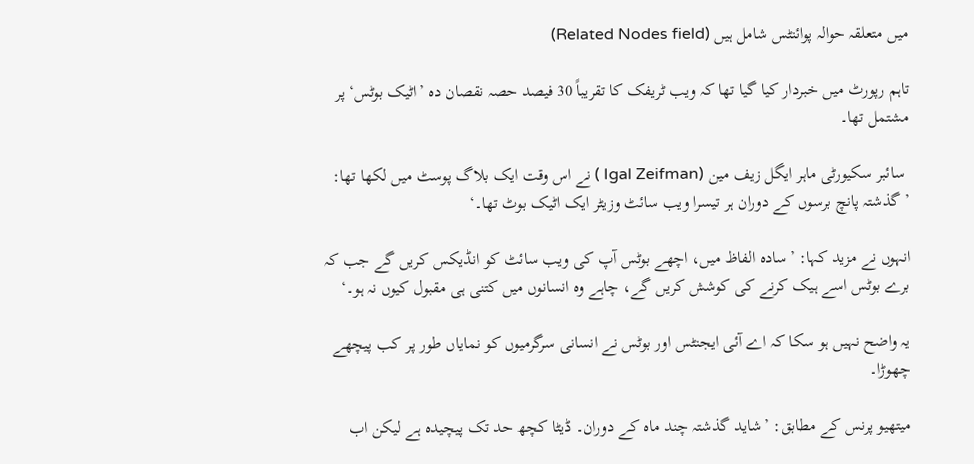میں متعلقہ حوالہ پوائنٹس شامل ہیں (Related Nodes field)

تاہم رپورٹ میں خبردار کیا گیا تھا کہ ویب ٹریفک کا تقریباً 30 فیصد حصہ نقصان دہ ’اٹیک بوٹس‘ پر مشتمل تھا۔

 سائبر سکیورٹی ماہر ایگل زیف مین (Igal Zeifman ) نے اس وقت ایک بلاگ پوسٹ میں لکھا تھا: ’گذشتہ پانچ برسوں کے دوران ہر تیسرا ویب سائٹ وزیٹر ایک اٹیک بوٹ تھا۔‘

انہوں نے مزید کہا: ’سادہ الفاظ میں، اچھے بوٹس آپ کی ویب سائٹ کو انڈیکس کریں گے جب کہ برے بوٹس اسے ہیک کرنے کی کوشش کریں گے، چاہے وہ انسانوں میں کتنی ہی مقبول کیوں نہ ہو۔‘

یہ واضح نہیں ہو سکا کہ اے آئی ایجنٹس اور بوٹس نے انسانی سرگرمیوں کو نمایاں طور پر کب پیچھے چھوڑا۔

میتھیو پرنس کے مطابق: ’شاید گذشتہ چند ماہ کے دوران۔ ڈیٹا کچھ حد تک پیچیدہ ہے لیکن اب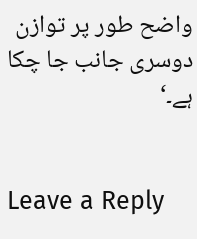واضح طور پر توازن دوسری جانب جا چکا ہے۔‘


Leave a Reply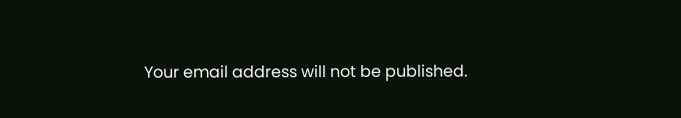Your email address will not be published.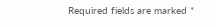Required fields are marked *